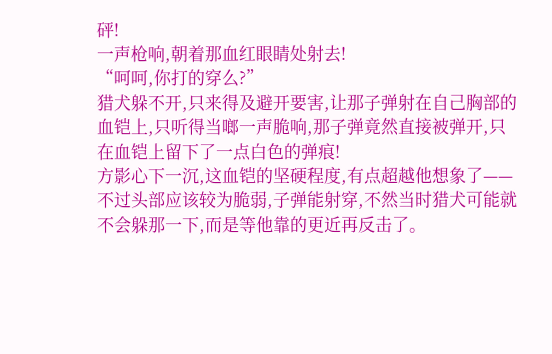砰!
一声枪响,朝着那血红眼睛处射去!
“呵呵,你打的穿么?”
猎犬躲不开,只来得及避开要害,让那子弹射在自己胸部的血铠上,只听得当啷一声脆响,那子弹竟然直接被弹开,只在血铠上留下了一点白色的弹痕!
方影心下一沉,这血铠的坚硬程度,有点超越他想象了——不过头部应该较为脆弱,子弹能射穿,不然当时猎犬可能就不会躲那一下,而是等他靠的更近再反击了。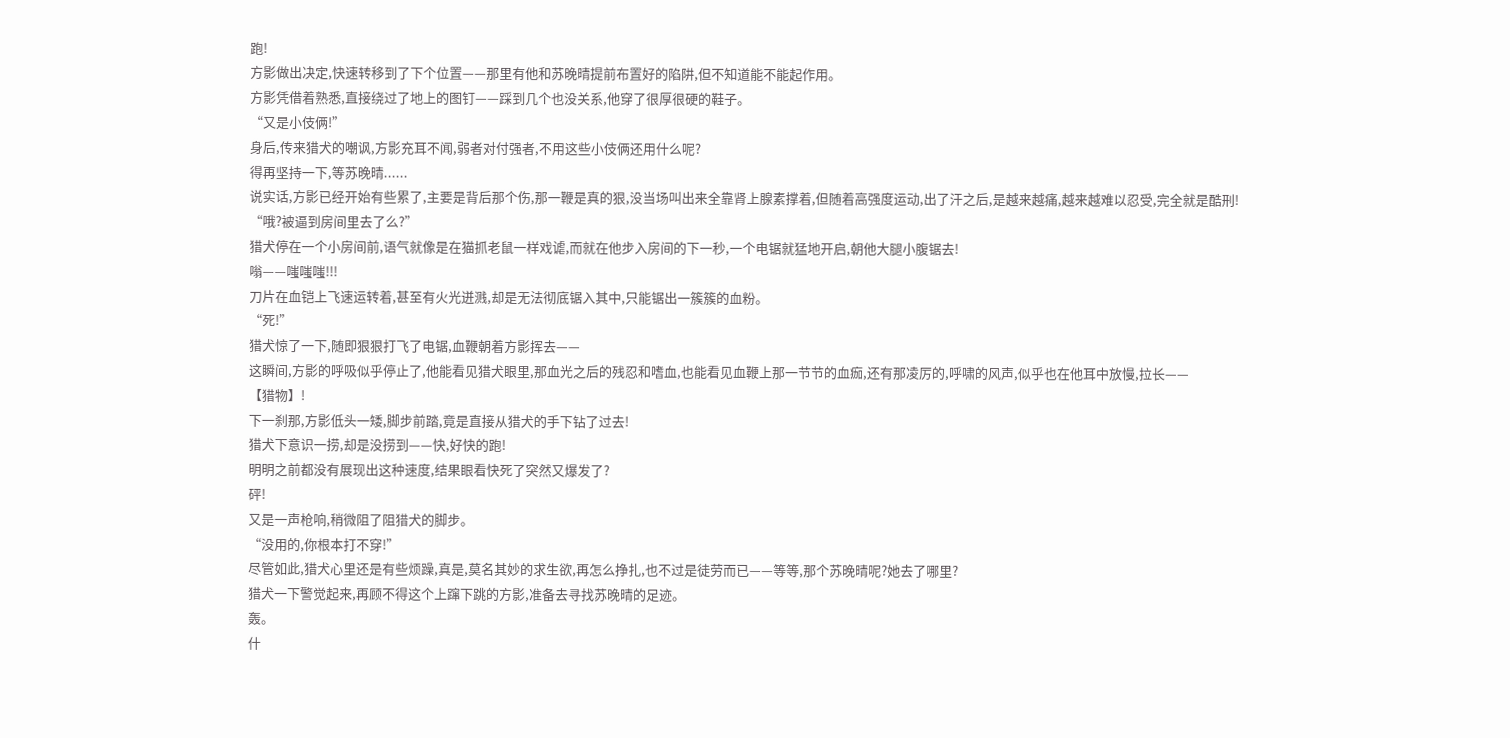跑!
方影做出决定,快速转移到了下个位置——那里有他和苏晚晴提前布置好的陷阱,但不知道能不能起作用。
方影凭借着熟悉,直接绕过了地上的图钉——踩到几个也没关系,他穿了很厚很硬的鞋子。
“又是小伎俩!”
身后,传来猎犬的嘲讽,方影充耳不闻,弱者对付强者,不用这些小伎俩还用什么呢?
得再坚持一下,等苏晚晴......
说实话,方影已经开始有些累了,主要是背后那个伤,那一鞭是真的狠,没当场叫出来全靠肾上腺素撑着,但随着高强度运动,出了汗之后,是越来越痛,越来越难以忍受,完全就是酷刑!
“哦?被逼到房间里去了么?”
猎犬停在一个小房间前,语气就像是在猫抓老鼠一样戏谑,而就在他步入房间的下一秒,一个电锯就猛地开启,朝他大腿小腹锯去!
嗡——嗤嗤嗤!!!
刀片在血铠上飞速运转着,甚至有火光迸溅,却是无法彻底锯入其中,只能锯出一簇簇的血粉。
“死!”
猎犬惊了一下,随即狠狠打飞了电锯,血鞭朝着方影挥去——
这瞬间,方影的呼吸似乎停止了,他能看见猎犬眼里,那血光之后的残忍和嗜血,也能看见血鞭上那一节节的血痂,还有那凌厉的,呼啸的风声,似乎也在他耳中放慢,拉长——
【猎物】!
下一刹那,方影低头一矮,脚步前踏,竟是直接从猎犬的手下钻了过去!
猎犬下意识一捞,却是没捞到——快,好快的跑!
明明之前都没有展现出这种速度,结果眼看快死了突然又爆发了?
砰!
又是一声枪响,稍微阻了阻猎犬的脚步。
“没用的,你根本打不穿!”
尽管如此,猎犬心里还是有些烦躁,真是,莫名其妙的求生欲,再怎么挣扎,也不过是徒劳而已——等等,那个苏晚晴呢?她去了哪里?
猎犬一下警觉起来,再顾不得这个上蹿下跳的方影,准备去寻找苏晚晴的足迹。
轰。
什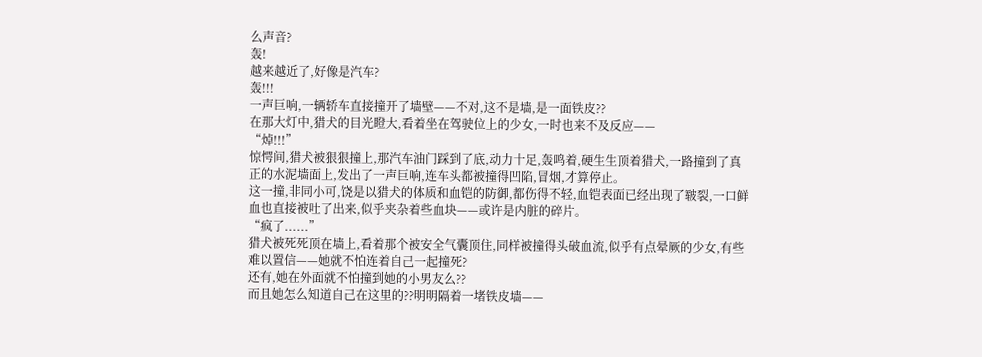么声音?
轰!
越来越近了,好像是汽车?
轰!!!
一声巨响,一辆轿车直接撞开了墙壁——不对,这不是墙,是一面铁皮??
在那大灯中,猎犬的目光瞪大,看着坐在驾驶位上的少女,一时也来不及反应——
“焯!!!”
惊愕间,猎犬被狠狠撞上,那汽车油门踩到了底,动力十足,轰鸣着,硬生生顶着猎犬,一路撞到了真正的水泥墙面上,发出了一声巨响,连车头都被撞得凹陷,冒烟,才算停止。
这一撞,非同小可,饶是以猎犬的体质和血铠的防御,都伤得不轻,血铠表面已经出现了皲裂,一口鲜血也直接被吐了出来,似乎夹杂着些血块——或许是内脏的碎片。
“疯了......”
猎犬被死死顶在墙上,看着那个被安全气囊顶住,同样被撞得头破血流,似乎有点晕厥的少女,有些难以置信——她就不怕连着自己一起撞死?
还有,她在外面就不怕撞到她的小男友么??
而且她怎么知道自己在这里的??明明隔着一堵铁皮墙——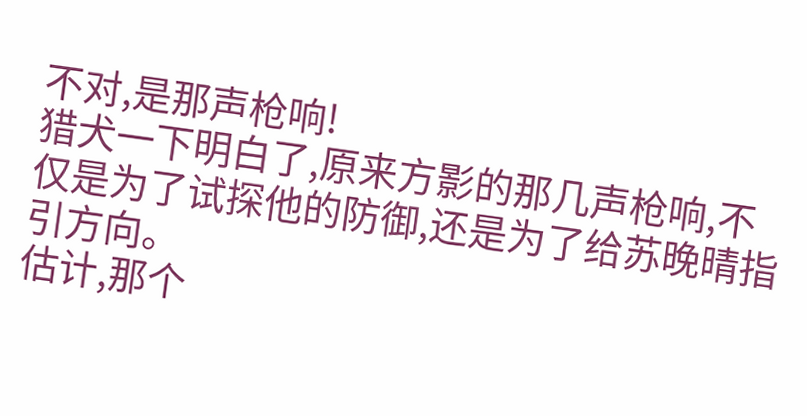不对,是那声枪响!
猎犬一下明白了,原来方影的那几声枪响,不仅是为了试探他的防御,还是为了给苏晚晴指引方向。
估计,那个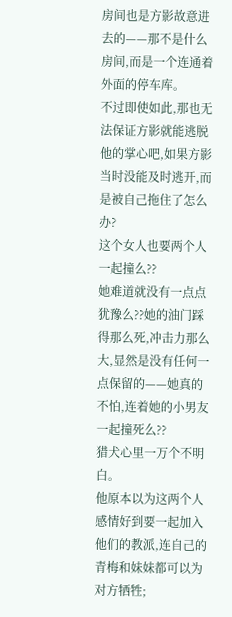房间也是方影故意进去的——那不是什么房间,而是一个连通着外面的停车库。
不过即使如此,那也无法保证方影就能逃脱他的掌心吧,如果方影当时没能及时逃开,而是被自己拖住了怎么办?
这个女人也要两个人一起撞么??
她难道就没有一点点犹豫么??她的油门踩得那么死,冲击力那么大,显然是没有任何一点保留的——她真的不怕,连着她的小男友一起撞死么??
猎犬心里一万个不明白。
他原本以为这两个人感情好到要一起加入他们的教派,连自己的青梅和妹妹都可以为对方牺牲;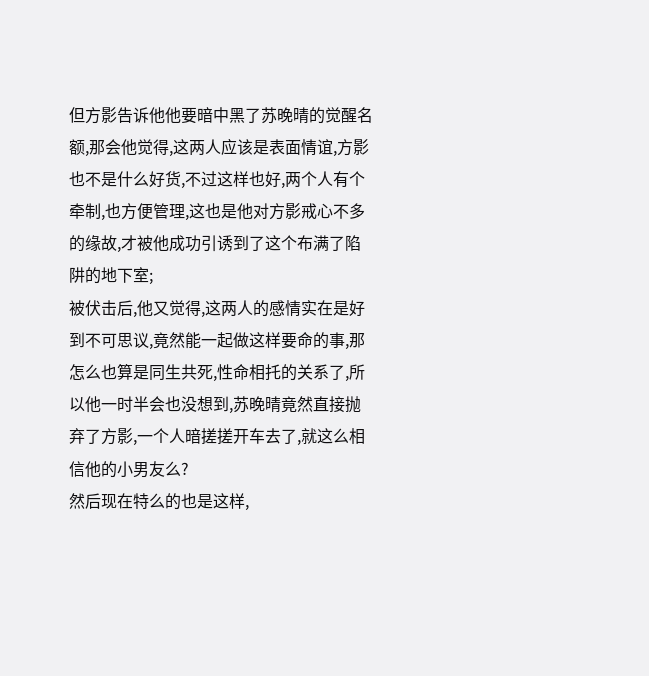但方影告诉他他要暗中黑了苏晚晴的觉醒名额,那会他觉得,这两人应该是表面情谊,方影也不是什么好货,不过这样也好,两个人有个牵制,也方便管理,这也是他对方影戒心不多的缘故,才被他成功引诱到了这个布满了陷阱的地下室;
被伏击后,他又觉得,这两人的感情实在是好到不可思议,竟然能一起做这样要命的事,那怎么也算是同生共死,性命相托的关系了,所以他一时半会也没想到,苏晚晴竟然直接抛弃了方影,一个人暗搓搓开车去了,就这么相信他的小男友么?
然后现在特么的也是这样,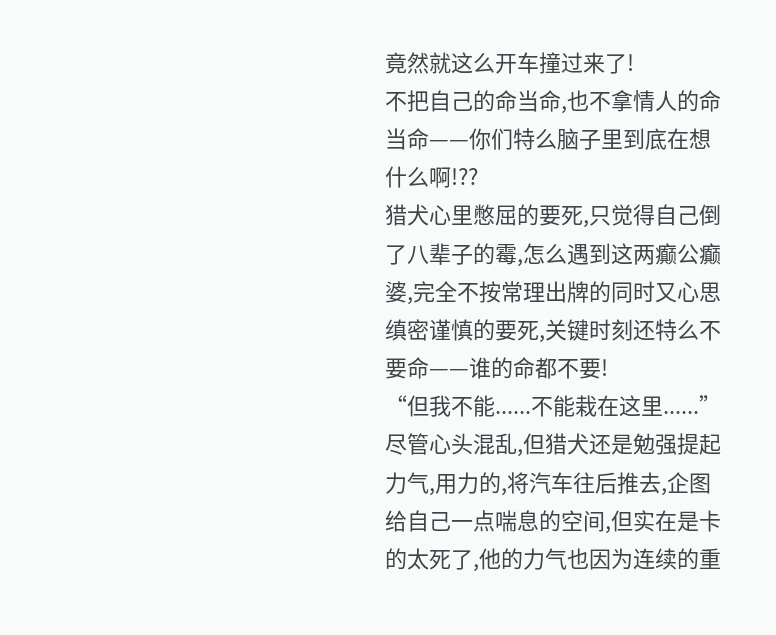竟然就这么开车撞过来了!
不把自己的命当命,也不拿情人的命当命——你们特么脑子里到底在想什么啊!??
猎犬心里憋屈的要死,只觉得自己倒了八辈子的霉,怎么遇到这两癫公癫婆,完全不按常理出牌的同时又心思缜密谨慎的要死,关键时刻还特么不要命——谁的命都不要!
“但我不能......不能栽在这里......”
尽管心头混乱,但猎犬还是勉强提起力气,用力的,将汽车往后推去,企图给自己一点喘息的空间,但实在是卡的太死了,他的力气也因为连续的重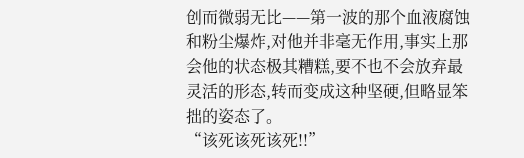创而微弱无比——第一波的那个血液腐蚀和粉尘爆炸,对他并非毫无作用,事实上那会他的状态极其糟糕,要不也不会放弃最灵活的形态,转而变成这种坚硬,但略显笨拙的姿态了。
“该死该死该死!!”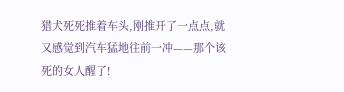猎犬死死推着车头,刚推开了一点点,就又感觉到汽车猛地往前一冲——那个该死的女人醒了!